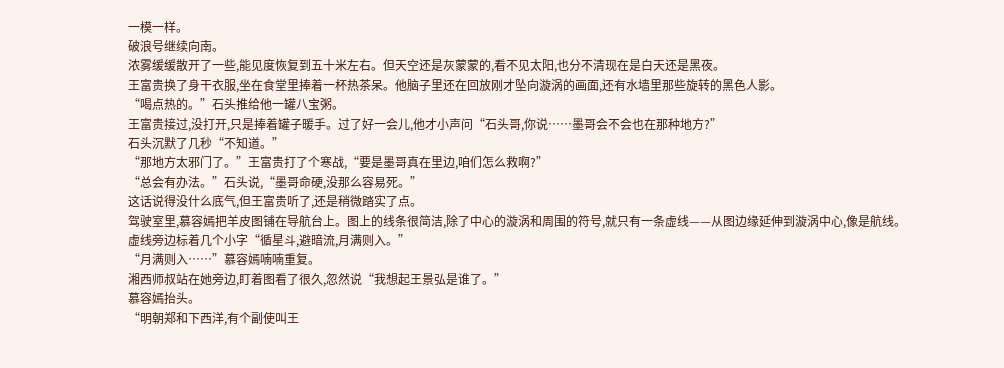一模一样。
破浪号继续向南。
浓雾缓缓散开了一些,能见度恢复到五十米左右。但天空还是灰蒙蒙的,看不见太阳,也分不清现在是白天还是黑夜。
王富贵换了身干衣服,坐在食堂里捧着一杯热茶呆。他脑子里还在回放刚才坠向漩涡的画面,还有水墙里那些旋转的黑色人影。
“喝点热的。”石头推给他一罐八宝粥。
王富贵接过,没打开,只是捧着罐子暖手。过了好一会儿,他才小声问“石头哥,你说……墨哥会不会也在那种地方?”
石头沉默了几秒“不知道。”
“那地方太邪门了。”王富贵打了个寒战,“要是墨哥真在里边,咱们怎么救啊?”
“总会有办法。”石头说,“墨哥命硬,没那么容易死。”
这话说得没什么底气,但王富贵听了,还是稍微踏实了点。
驾驶室里,慕容嫣把羊皮图铺在导航台上。图上的线条很简洁,除了中心的漩涡和周围的符号,就只有一条虚线——从图边缘延伸到漩涡中心,像是航线。
虚线旁边标着几个小字“循星斗,避暗流,月满则入。”
“月满则入……”慕容嫣喃喃重复。
湘西师叔站在她旁边,盯着图看了很久,忽然说“我想起王景弘是谁了。”
慕容嫣抬头。
“明朝郑和下西洋,有个副使叫王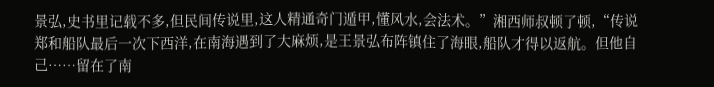景弘,史书里记载不多,但民间传说里,这人精通奇门遁甲,懂风水,会法术。”湘西师叔顿了顿,“传说郑和船队最后一次下西洋,在南海遇到了大麻烦,是王景弘布阵镇住了海眼,船队才得以返航。但他自己……留在了南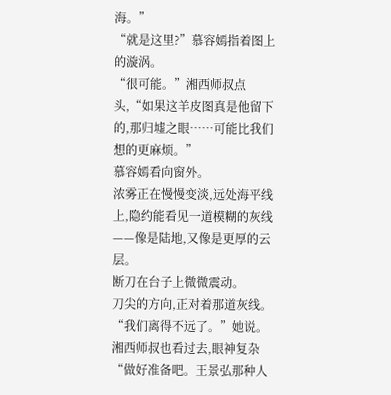海。”
“就是这里?”慕容嫣指着图上的漩涡。
“很可能。”湘西师叔点头,“如果这羊皮图真是他留下的,那归墟之眼……可能比我们想的更麻烦。”
慕容嫣看向窗外。
浓雾正在慢慢变淡,远处海平线上,隐约能看见一道模糊的灰线——像是陆地,又像是更厚的云层。
断刀在台子上微微震动。
刀尖的方向,正对着那道灰线。
“我们离得不远了。”她说。
湘西师叔也看过去,眼神复杂“做好准备吧。王景弘那种人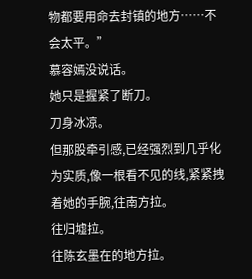物都要用命去封镇的地方……不会太平。”
慕容嫣没说话。
她只是握紧了断刀。
刀身冰凉。
但那股牵引感,已经强烈到几乎化为实质,像一根看不见的线,紧紧拽着她的手腕,往南方拉。
往归墟拉。
往陈玄墨在的地方拉。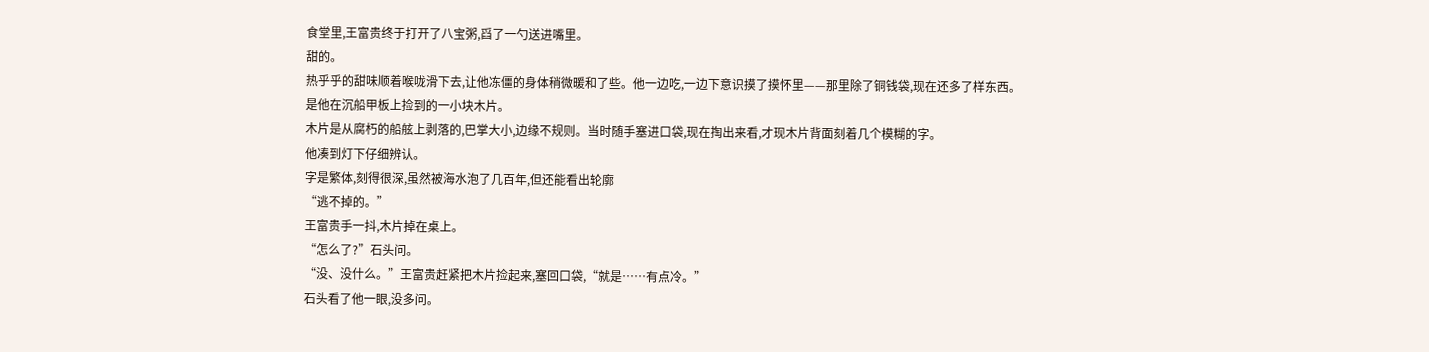食堂里,王富贵终于打开了八宝粥,舀了一勺送进嘴里。
甜的。
热乎乎的甜味顺着喉咙滑下去,让他冻僵的身体稍微暖和了些。他一边吃,一边下意识摸了摸怀里——那里除了铜钱袋,现在还多了样东西。
是他在沉船甲板上捡到的一小块木片。
木片是从腐朽的船舷上剥落的,巴掌大小,边缘不规则。当时随手塞进口袋,现在掏出来看,才现木片背面刻着几个模糊的字。
他凑到灯下仔细辨认。
字是繁体,刻得很深,虽然被海水泡了几百年,但还能看出轮廓
“逃不掉的。”
王富贵手一抖,木片掉在桌上。
“怎么了?”石头问。
“没、没什么。”王富贵赶紧把木片捡起来,塞回口袋,“就是……有点冷。”
石头看了他一眼,没多问。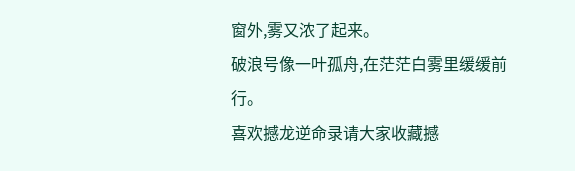窗外,雾又浓了起来。
破浪号像一叶孤舟,在茫茫白雾里缓缓前行。
喜欢撼龙逆命录请大家收藏撼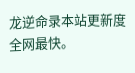龙逆命录本站更新度全网最快。